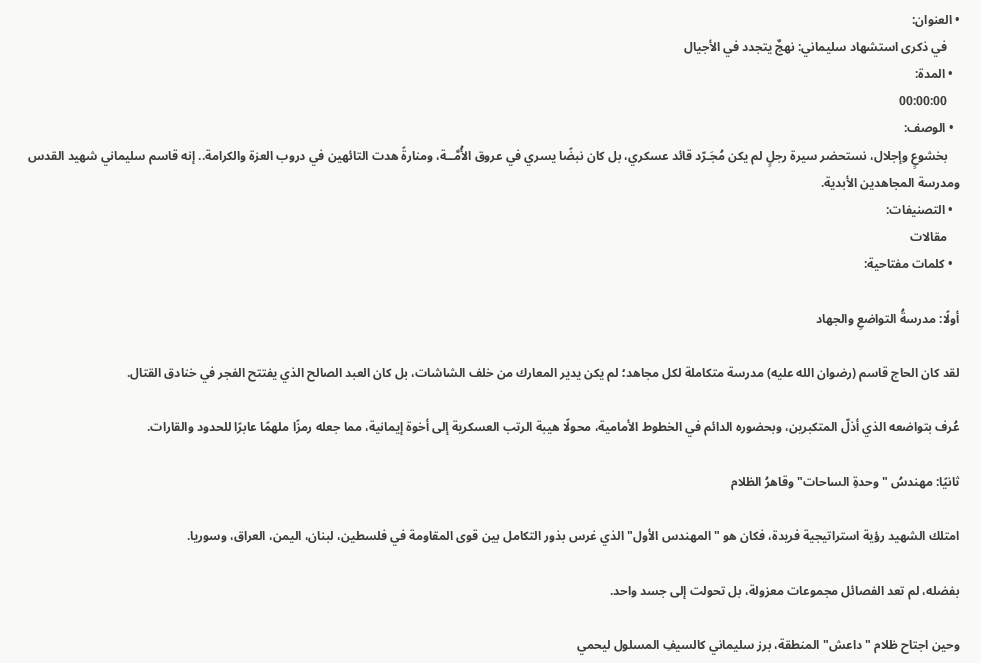• العنوان:
    في ذكرى استشهاد سليماني: نهجٌ يتجدد في الأجيال
  • المدة:
    00:00:00
  • الوصف:
    بخشوعٍ وإجلال، نستحضر سيرة رجلٍ لم يكن مُجَـرّد قائد عسكري، بل كان نبضًا يسري في عروق الأُمَّــة، ومنارةً هدت التائهين في دروب العزة والكرامة.. إنه قاسم سليماني شهيد القدس ومدرسة المجاهدين الأبدية.
  • التصنيفات:
    مقالات
  • كلمات مفتاحية:

أولًا: مدرسةُ التواضعِ والجهاد

لقد كان الحاج قاسم (رضوان الله عليه) مدرسة متكاملة لكل مجاهد؛ لم يكن يدير المعارك من خلف الشاشات، بل كان العبد الصالح الذي يفتتح الفجر في خنادق القتال.

عُرف بتواضعه الذي أذلّ المتكبرين، وبحضوره الدائم في الخطوط الأمامية، محولًا هيبة الرتب العسكرية إلى أخوة إيمانية، مما جعله رمزًا ملهمًا عابرًا للحدود والقارات.

ثانيًا: مهندسُ "وحدةِ الساحات" وقاهرُ الظلام

امتلك الشهيد رؤية استراتيجية فريدة، فكان هو "المهندس الأول" الذي غرس بذور التكامل بين قوى المقاومة في فلسطين، لبنان، اليمن، العراق، وسوريا.

بفضله، لم تعد الفصائل مجموعات معزولة، بل تحولت إلى جسد واحد.

وحين اجتاح ظلام "داعش" المنطقة، برز سليماني كالسيفِ المسلول ليحمي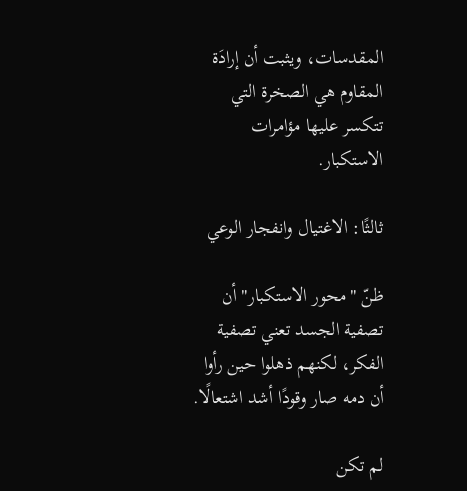المقدسات، ويثبت أن إرادَة المقاوم هي الصخرة التي تتكسر عليها مؤامرات الاستكبار.

ثالثًا: الاغتيال وانفجار الوعي

ظنّ "محور الاستكبار" أن تصفية الجسد تعني تصفية الفكر، لكنهم ذهلوا حين رأوا أن دمه صار وقودًا أشد اشتعالًا.

لم تكن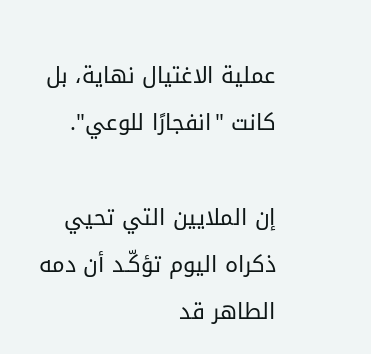عملية الاغتيال نهاية، بل كانت "انفجارًا للوعي".

إن الملايين التي تحيي ذكراه اليوم تؤكّـد أن دمه الطاهر قد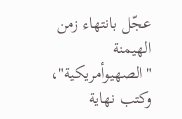عجّل بانتهاء زمن الهيمنة "الصهيوأمريكية"، وكتب نهاية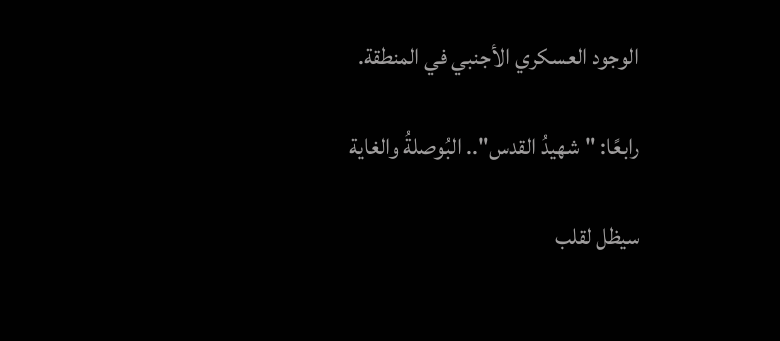الوجود العسكري الأجنبي في المنطقة.

رابعًا: "شهيدُ القدس".. البُوصلةُ والغاية

سيظل لقلب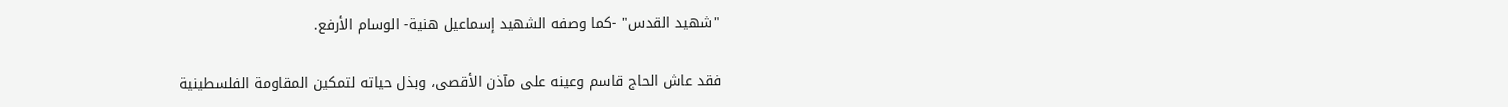"شهيد القدس" -كما وصفه الشهيد إسماعيل هنية- الوسام الأرفع.

فقد عاش الحاج قاسم وعينه على مآذن الأقصى، وبذل حياته لتمكين المقاومة الفلسطينية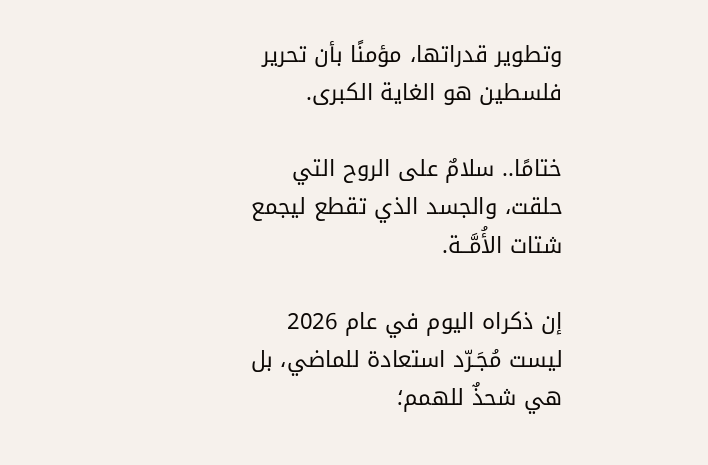وتطوير قدراتها، مؤمنًا بأن تحرير فلسطين هو الغاية الكبرى.

ختامًا.. سلامٌ على الروح التي حلقت، والجسد الذي تقطع ليجمع شتات الأُمَّــة.

إن ذكراه اليوم في عام 2026 ليست مُجَـرّد استعادة للماضي، بل هي شحذٌ للهمم؛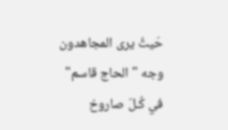حَيثُ يرى المجاهدون وجه "الحاج قاسم" في كُـلّ صاروخ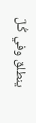ينطلق وفي كُـلّ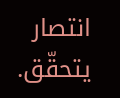انتصار يتحقّق.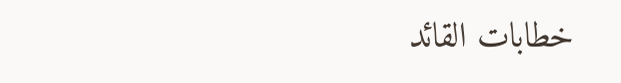خطابات القائد